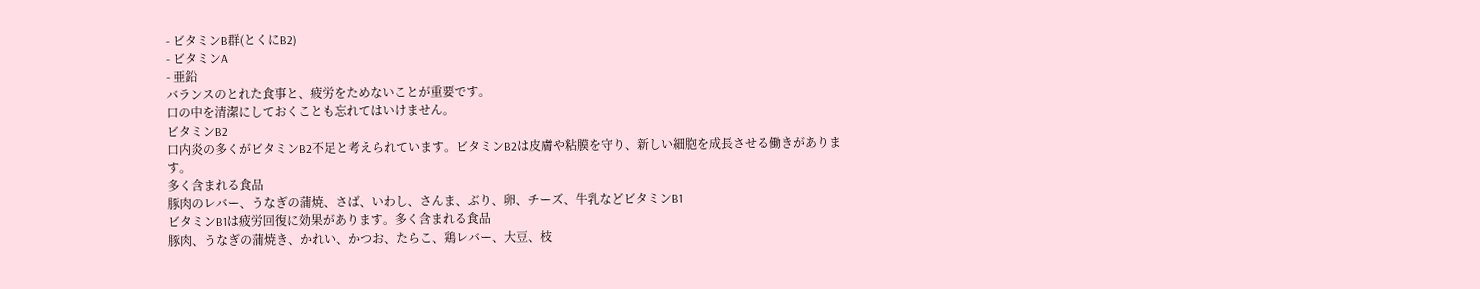- ビタミンB群(とくにB2)
- ビタミンA
- 亜鉛
バランスのとれた食事と、疲労をためないことが重要です。
口の中を清潔にしておくことも忘れてはいけません。
ビタミンB2
口内炎の多くがビタミンB2不足と考えられています。ビタミンB2は皮膚や粘膜を守り、新しい細胞を成長させる働きがあります。
多く含まれる食品
豚肉のレバー、うなぎの蒲焼、さば、いわし、さんま、ぶり、卵、チーズ、牛乳などビタミンB1
ビタミンB1は疲労回復に効果があります。多く含まれる食品
豚肉、うなぎの蒲焼き、かれい、かつお、たらこ、鶏レバー、大豆、枝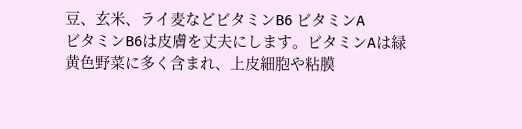豆、玄米、ライ麦などビタミンB6 ビタミンA
ビタミンB6は皮膚を丈夫にします。ビタミンAは緑黄色野菜に多く含まれ、上皮細胞や粘膜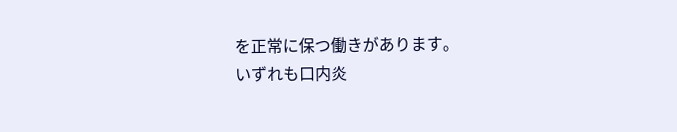を正常に保つ働きがあります。
いずれも口内炎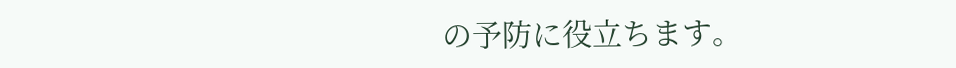の予防に役立ちます。